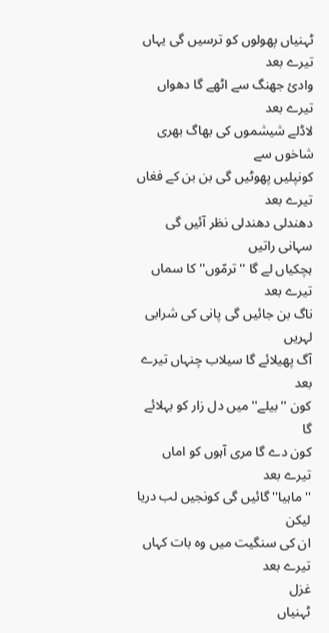ٹہنیاں پھولوں کو ترسیں گی یہاں تیرے بعد
وادیٔ جھنگ سے اٹھے گا دھواں تیرے بعد
لاڈلے شیشموں کی بھاگ بھری شاخوں سے
کونپلیں پھوٹیں گی بن بن کے فغاں تیرے بعد
دھندلی دھندلی نظر آئیں گی سہانی راتیں
ہچکیاں لے گا ''ترمّوں'' کا سماں تیرے بعد
ناگ بن جائیں گی پانی کی شرابی لہریں
آگ پھیلائے گا سیلاب چنہاں تیرے بعد
کون ''بیلے'' میں دل زار کو بہلائے گا
کون دے گا مری آہوں کو اماں تیرے بعد
''ماہیا'' گائیں گی کونجیں لب دریا لیکن
ان کی سنگیت میں وہ بات کہاں تیرے بعد
غزل
ٹہنیاں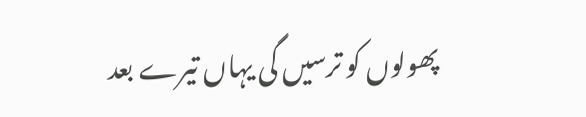پھولوں کو ترسیں گی یہاں تیرے بعد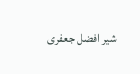شیر افضل جعفری